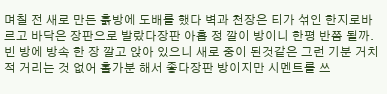며칠 전 새로 만든 흙방에 도배를 했다 벽과 천장은 티가 섞인 한지로바르고 바닥은 장판으로 발랐다장판 아홉 정 깔이 방이니 한평 반쯤 될까.빈 방에 방속 한 장 깔고 앉아 있으니 새로 중이 된것같은 그런 기분 거치적 거리는 것 없어 홀가분 해서 좋다장판 방이지만 시멘트를 쓰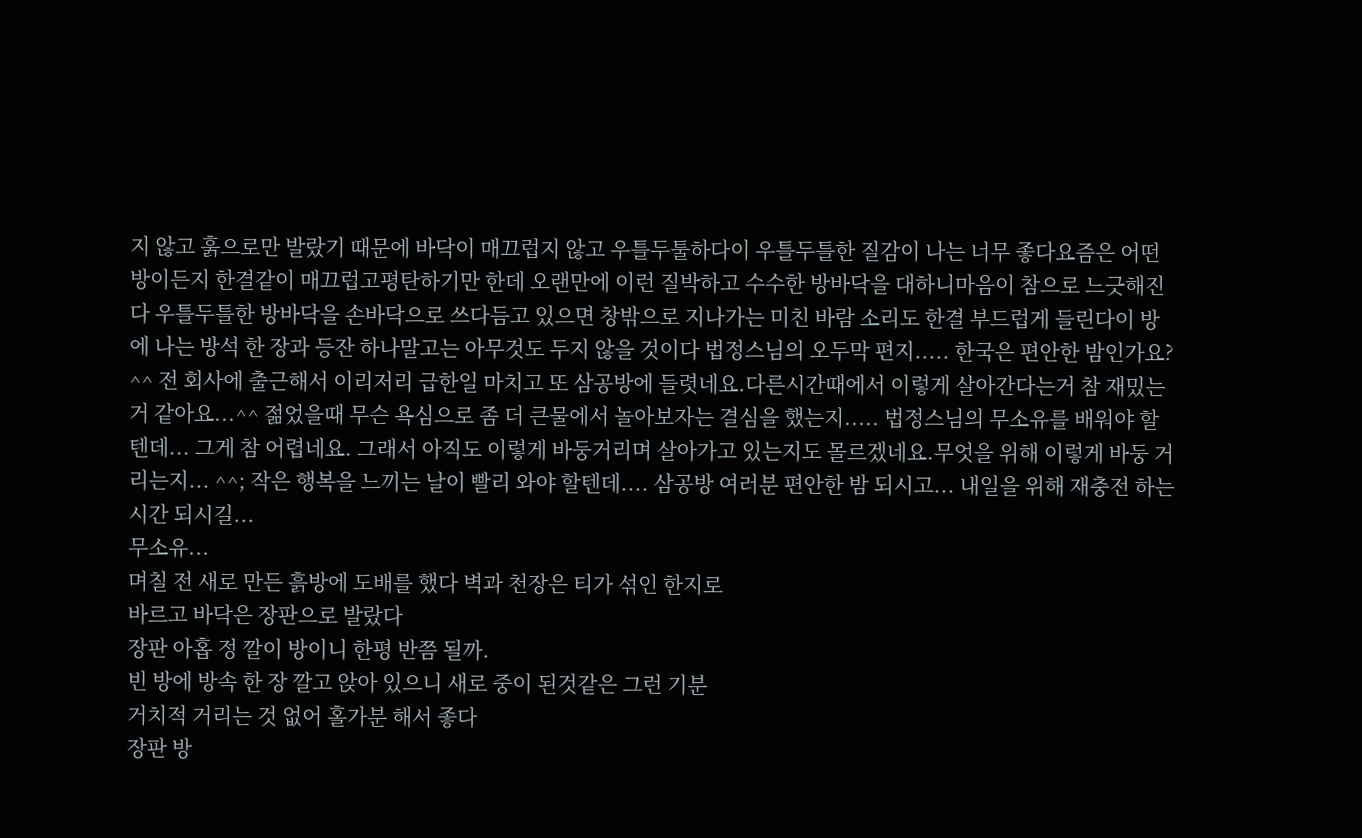지 않고 훍으로만 발랐기 때문에 바닥이 매끄럽지 않고 우틀두툴하다이 우틀두틀한 질감이 나는 너무 좋다요즘은 어떤 방이든지 한결같이 매끄럽고평탄하기만 한데 오랜만에 이런 질박하고 수수한 방바닥을 대하니마음이 참으로 느긋해진다 우틀두틀한 방바닥을 손바닥으로 쓰다듬고 있으면 창밖으로 지나가는 미친 바람 소리도 한결 부드럽게 들린다이 방에 나는 방석 한 장과 등잔 하나말고는 아무것도 두지 않을 것이다 법정스님의 오두막 편지..... 한국은 편안한 밤인가요? ^^ 전 회사에 출근해서 이리저리 급한일 마치고 또 삼공방에 들렷네요.다른시간때에서 이렇게 살아간다는거 참 재밌는거 같아요...^^ 젊었을때 무슨 욕심으로 좀 더 큰물에서 놀아보자는 결심을 했는지..... 법정스님의 무소유를 배워야 할텐데... 그게 참 어렵네요. 그래서 아직도 이렇게 바둥거리며 살아가고 있는지도 몰르겠네요.무엇을 위해 이렇게 바둥 거리는지... ^^; 작은 행복을 느끼는 날이 빨리 와야 할텐데.... 삼공방 여러분 편안한 밤 되시고... 내일을 위해 재충전 하는 시간 되시길...
무소유...
며칠 전 새로 만든 흙방에 도배를 했다 벽과 천장은 티가 섞인 한지로
바르고 바닥은 장판으로 발랐다
장판 아홉 정 깔이 방이니 한평 반쯤 될까.
빈 방에 방속 한 장 깔고 앉아 있으니 새로 중이 된것같은 그런 기분
거치적 거리는 것 없어 홀가분 해서 좋다
장판 방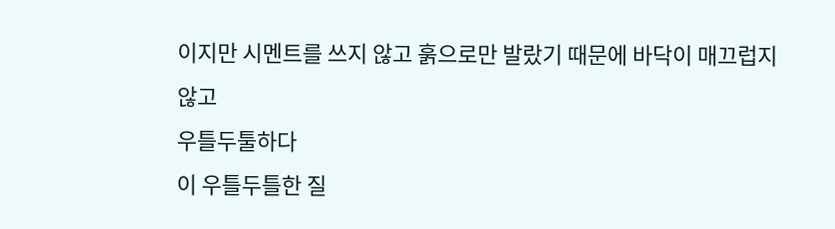이지만 시멘트를 쓰지 않고 훍으로만 발랐기 때문에 바닥이 매끄럽지 않고
우틀두툴하다
이 우틀두틀한 질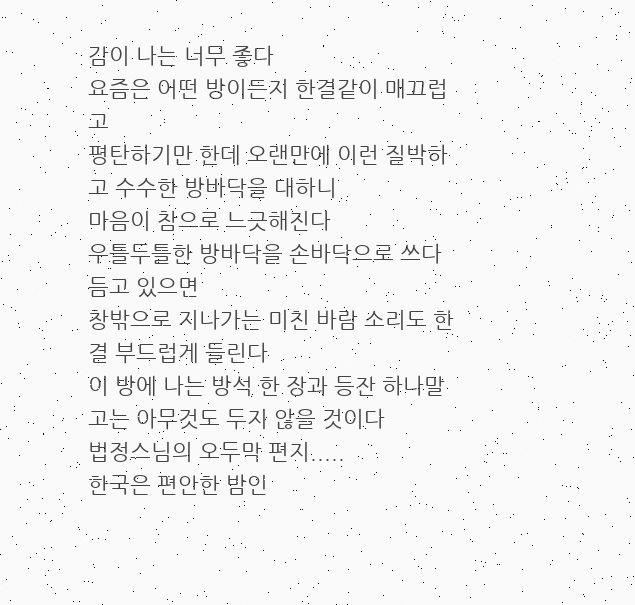감이 나는 너무 좋다
요즘은 어떤 방이든지 한결같이 매끄럽고
평탄하기만 한데 오랜만에 이런 질박하고 수수한 방바닥을 대하니
마음이 참으로 느긋해진다
우틀두틀한 방바닥을 손바닥으로 쓰다듬고 있으면
창밖으로 지나가는 미친 바람 소리도 한결 부드럽게 들린다
이 방에 나는 방석 한 장과 등잔 하나말고는 아무것도 두지 않을 것이다
법정스님의 오두막 편지.....
한국은 편안한 밤인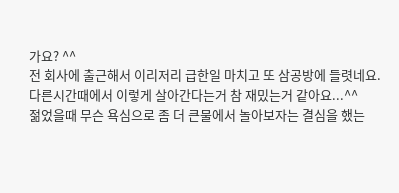가요? ^^
전 회사에 출근해서 이리저리 급한일 마치고 또 삼공방에 들렷네요.
다른시간때에서 이렇게 살아간다는거 참 재밌는거 같아요...^^
젊었을때 무슨 욕심으로 좀 더 큰물에서 놀아보자는 결심을 했는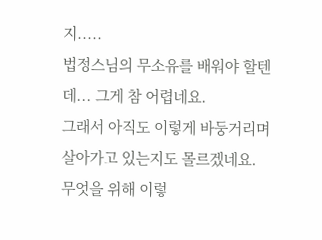지.....
법정스님의 무소유를 배워야 할텐데... 그게 참 어렵네요.
그래서 아직도 이렇게 바둥거리며 살아가고 있는지도 몰르겠네요.
무엇을 위해 이렇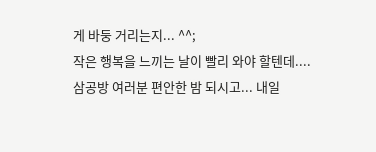게 바둥 거리는지... ^^;
작은 행복을 느끼는 날이 빨리 와야 할텐데....
삼공방 여러분 편안한 밤 되시고... 내일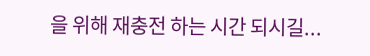을 위해 재충전 하는 시간 되시길...